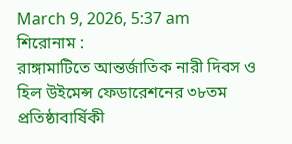March 9, 2026, 5:37 am
শিরোনাম :
রাঙ্গামাটিতে আন্তর্জাতিক নারী দিবস ও হিল উইমেন্স ফেডারেশনের ৩৮তম প্রতিষ্ঠাবার্ষিকী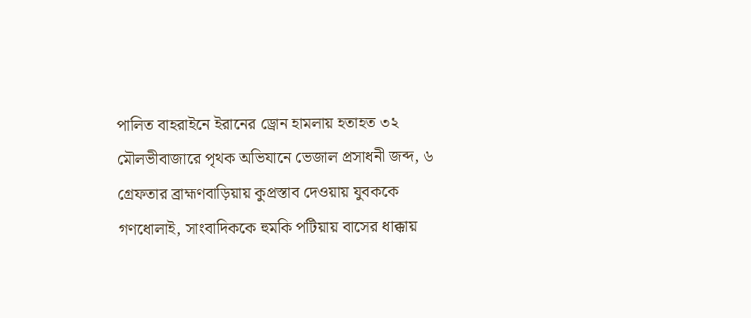পালিত বাহরাইনে ইরানের ড্রোন হামলায় হতাহত ৩২ মৌলভীবাজারে পৃথক অভিযানে ভেজাল প্রসাধনী জব্দ, ৬ গ্রেফতার ব্রাহ্মণবাড়িয়ায় কুপ্রস্তাব দেওয়ায় যুবককে গণধোলাই, সাংবাদিককে হুমকি পটিয়ায় বাসের ধাক্কায়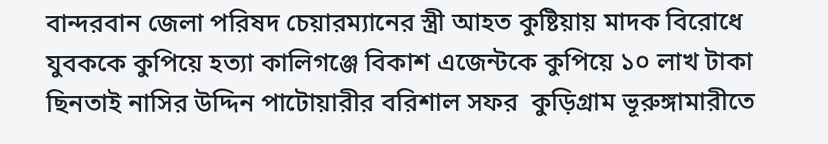বান্দরবান জেলা পরিষদ চেয়ারম্যানের স্ত্রী আহত কুষ্টিয়ায় মাদক বিরোধে যুবককে কুপিয়ে হত্যা কালিগঞ্জে বিকাশ এজেন্টকে কুপিয়ে ১০ লাখ টাকা ছিনতাই নাসির উদ্দিন পাটোয়ারীর বরিশাল সফর  কুড়িগ্রাম ভূরুঙ্গামারীতে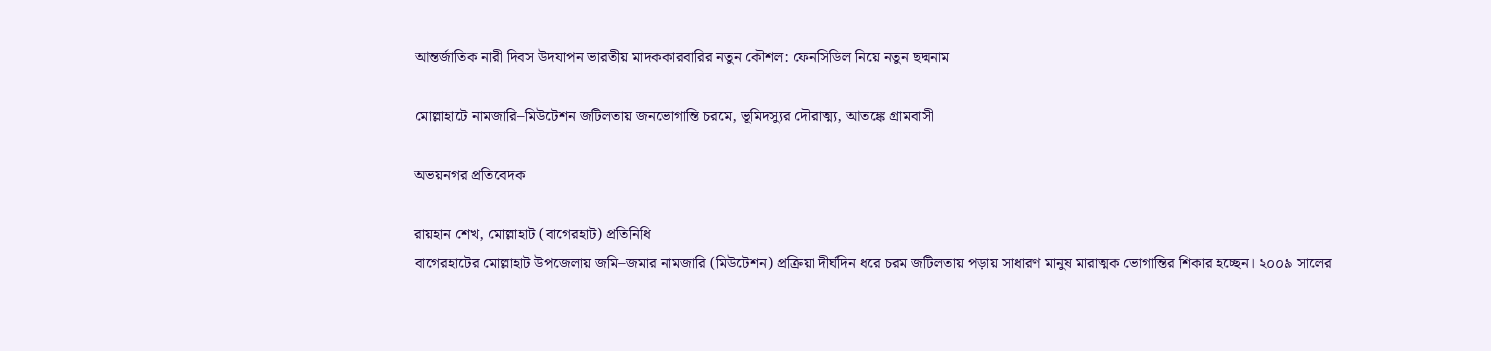আন্তর্জাতিক নারী দিবস উদযাপন ভারতীয় মাদককারবারির নতুন কৌশল: ফেনসিডিল নিয়ে নতুন ছদ্মনাম

মোল্লাহাটে নামজারি–মিউটেশন জটিলতায় জনভোগান্তি চরমে, ভূমিদস্যুর দৌরাত্ম্য, আতঙ্কে গ্রামবাসী

অভয়নগর প্রতিবেদক

রায়হান শেখ, মোল্লাহাট (বাগেরহাট) প্রতিনিধি
বাগেরহাটের মোল্লাহাট উপজেলায় জমি–জমার নামজারি (মিউটেশন) প্রক্রিয়া দীর্ঘদিন ধরে চরম জটিলতায় পড়ায় সাধারণ মানুষ মারাত্মক ভোগান্তির শিকার হচ্ছেন। ২০০৯ সালের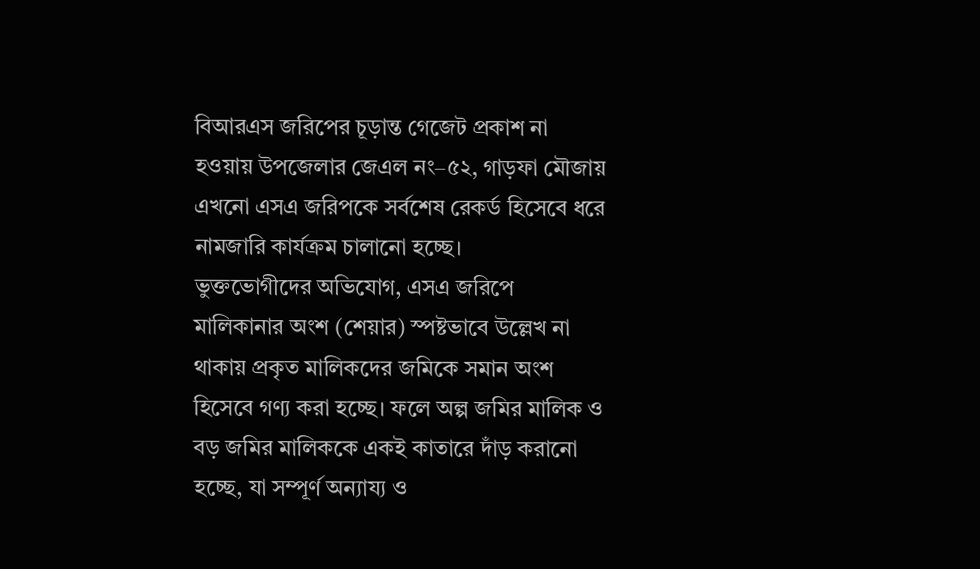বিআরএস জরিপের চূড়ান্ত গেজেট প্রকাশ না হওয়ায় উপজেলার জেএল নং–৫২, গাড়ফা মৌজায় এখনো এসএ জরিপকে সর্বশেষ রেকর্ড হিসেবে ধরে নামজারি কার্যক্রম চালানো হচ্ছে।
ভুক্তভোগীদের অভিযোগ, এসএ জরিপে মালিকানার অংশ (শেয়ার) স্পষ্টভাবে উল্লেখ না থাকায় প্রকৃত মালিকদের জমিকে সমান অংশ হিসেবে গণ্য করা হচ্ছে। ফলে অল্প জমির মালিক ও বড় জমির মালিককে একই কাতারে দাঁড় করানো হচ্ছে, যা সম্পূর্ণ অন্যায্য ও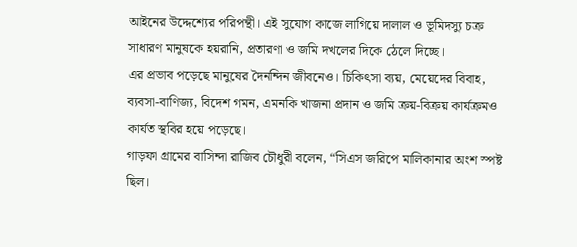আইনের উদ্দেশ্যের পরিপন্থী। এই সুযোগ কাজে লাগিয়ে দালাল ও ভূমিদস্যু চক্র সাধারণ মানুষকে হয়রানি, প্রতারণা ও জমি দখলের দিকে ঠেলে দিচ্ছে।
এর প্রভাব পড়েছে মানুষের দৈনন্দিন জীবনেও। চিকিৎসা ব্যয়, মেয়েদের বিবাহ, ব্যবসা-বাণিজ্য, বিদেশ গমন, এমনকি খাজনা প্রদান ও জমি ক্রয়-বিক্রয় কার্যক্রমও কার্যত স্থবির হয়ে পড়েছে।
গাড়ফা গ্রামের বাসিন্দা রাজিব চৌধুরী বলেন, “সিএস জরিপে মালিকানার অংশ স্পষ্ট ছিল।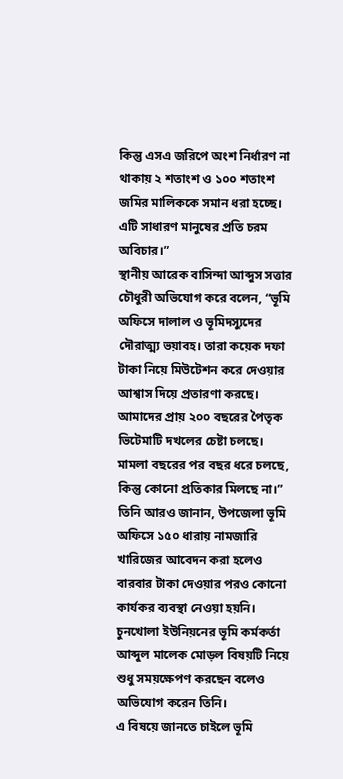কিন্তু এসএ জরিপে অংশ নির্ধারণ না থাকায় ২ শতাংশ ও ১০০ শতাংশ জমির মালিককে সমান ধরা হচ্ছে। এটি সাধারণ মানুষের প্রতি চরম অবিচার।”
স্থানীয় আরেক বাসিন্দা আব্দুস সত্তার চৌধুরী অভিযোগ করে বলেন, “ভূমি অফিসে দালাল ও ভূমিদস্যুদের দৌরাত্ম্য ভয়াবহ। তারা কয়েক দফা টাকা নিয়ে মিউটেশন করে দেওয়ার আশ্বাস দিয়ে প্রতারণা করছে। আমাদের প্রায় ২০০ বছরের পৈতৃক ভিটেমাটি দখলের চেষ্টা চলছে। মামলা বছরের পর বছর ধরে চলছে, কিন্তু কোনো প্রতিকার মিলছে না।”
তিনি আরও জানান, উপজেলা ভূমি অফিসে ১৫০ ধারায় নামজারি খারিজের আবেদন করা হলেও বারবার টাকা দেওয়ার পরও কোনো কার্যকর ব্যবস্থা নেওয়া হয়নি। চুনখোলা ইউনিয়নের ভূমি কর্মকর্তা আব্দুল মালেক মোড়ল বিষয়টি নিয়ে শুধু সময়ক্ষেপণ করছেন বলেও অভিযোগ করেন তিনি।
এ বিষয়ে জানতে চাইলে ভূমি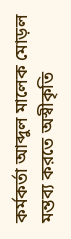কর্মকর্তা আব্দুল মালেক মোড়ল মন্তব্য করতে অস্বীকৃতি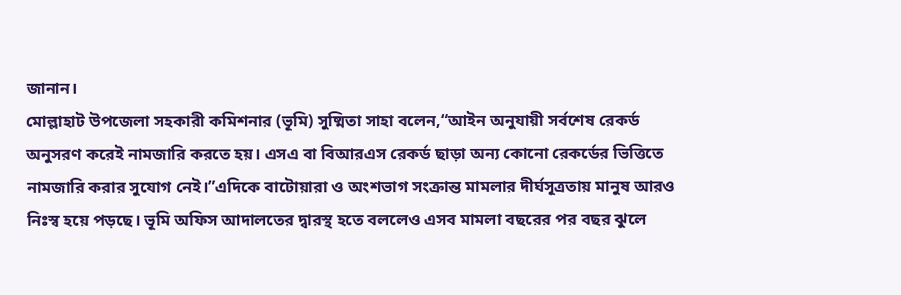জানান।
মোল্লাহাট উপজেলা সহকারী কমিশনার (ভূমি) সুষ্মিতা সাহা বলেন,“আইন অনুযায়ী সর্বশেষ রেকর্ড অনুসরণ করেই নামজারি করতে হয়। এসএ বা বিআরএস রেকর্ড ছাড়া অন্য কোনো রেকর্ডের ভিত্তিতে নামজারি করার সুযোগ নেই।”এদিকে বাটোয়ারা ও অংশভাগ সংক্রান্ত মামলার দীর্ঘসূত্রতায় মানুষ আরও নিঃস্ব হয়ে পড়ছে। ভূমি অফিস আদালতের দ্বারস্থ হতে বললেও এসব মামলা বছরের পর বছর ঝুলে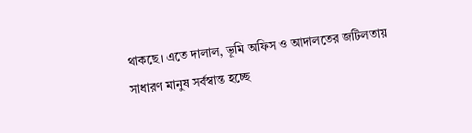থাকছে। এতে দালাল, ভূমি অফিস ও আদালতের জটিলতায় সাধারণ মানুষ সর্বস্বান্ত হচ্ছে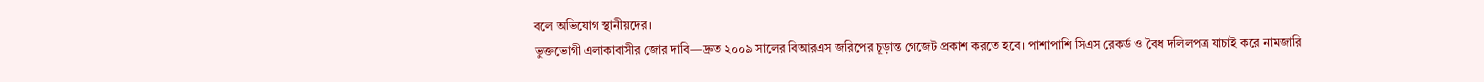বলে অভিযোগ স্থানীয়দের।
ভুক্তভোগী এলাকাবাসীর জোর দাবি—দ্রুত ২০০৯ সালের বিআরএস জরিপের চূড়ান্ত গেজেট প্রকাশ করতে হবে। পাশাপাশি সিএস রেকর্ড ও বৈধ দলিলপত্র যাচাই করে নামজারি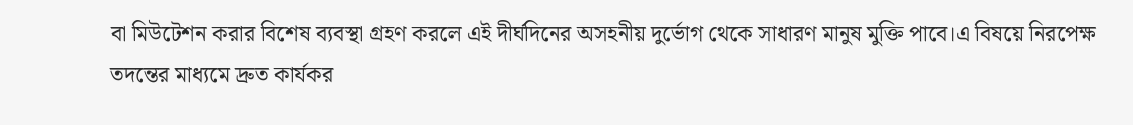বা মিউটেশন করার বিশেষ ব্যবস্থা গ্রহণ করলে এই দীর্ঘদিনের অসহনীয় দুর্ভোগ থেকে সাধারণ মানুষ মুক্তি পাবে।এ বিষয়ে নিরপেক্ষ তদন্তের মাধ্যমে দ্রুত কার্যকর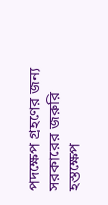পদক্ষেপ গ্রহণের জন্য সরকারের জরুরি হস্তক্ষেপ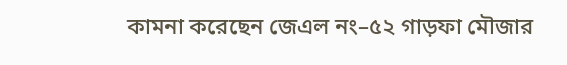কামনা করেছেন জেএল নং–৫২ গাড়ফা মৌজার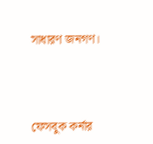সাধারণ জনগণ।



ফেসবুক কর্নার